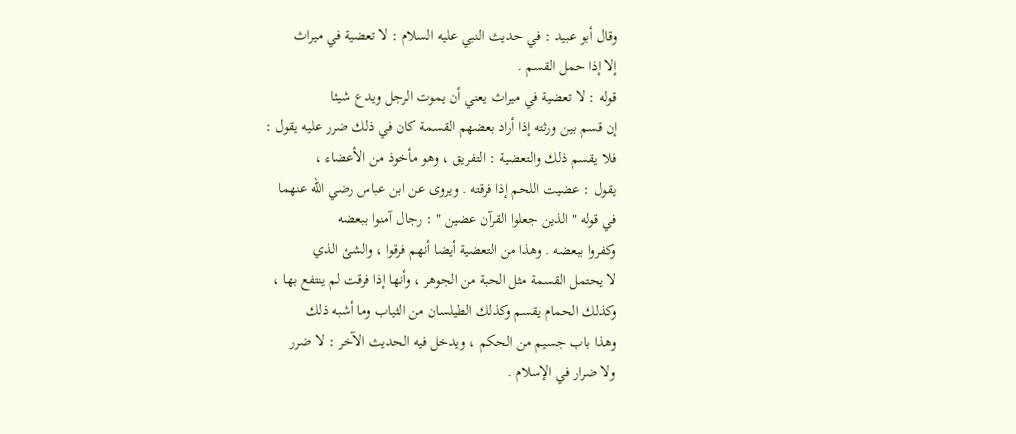وقال أبو عبيد : في حديث النبي عليه السلام : لا تعضية في ميراث
إلا إذا حمل القسم .
قوله : لا تعضية في ميراث يعني أن يموت الرجل ويدع شيئا
إن قسم بين ورثته إذا أراد بعضهم القسمة كان في ذلك ضرر عليه يقول :
فلا يقسم ذلك والتعضية : التفريق ، وهو مأخوذ من الأعضاء ،
يقول : عضيت اللحم إذا فرقته . ويروى عن ابن عباس رضي الله عنهما
في قوله " الذين جعلوا القرآن عضين " : رجال آمنوا ببعضه
وكفروا ببعضه . وهذا من التعضية أيضا أنهم فرقوا ، والشئ الذي
لا يحتمل القسمة مثل الحبة من الجوهر ، وأنها إذا فرقت لم ينتفع بها ،
وكذلك الحمام يقسم وكذلك الطيلسان من الثياب وما أشبه ذلك
وهذا باب جسيم من الحكم ، ويدخل فيه الحديث الآخر : لا ضرر
ولا ضرار في الإسلام .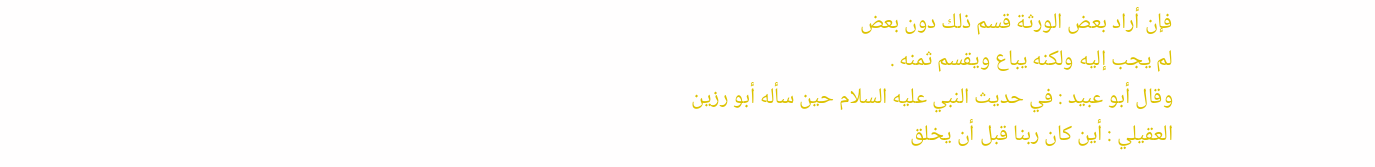فإن أراد بعض الورثة قسم ذلك دون بعض
لم يجب إليه ولكنه يباع ويقسم ثمنه .
وقال أبو عبيد : في حديث النبي عليه السلام حين سأله أبو رزين
العقيلي : أين كان ربنا قبل أن يخلق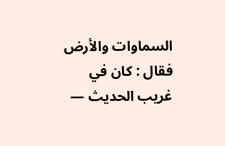السماوات والأرض فقال : كان في
غريب الحديث —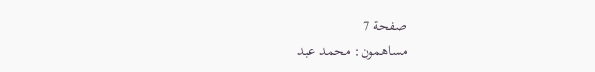صفحة 7
مساهمون: محمد عبد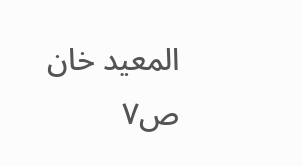المعيد خان
ص٧